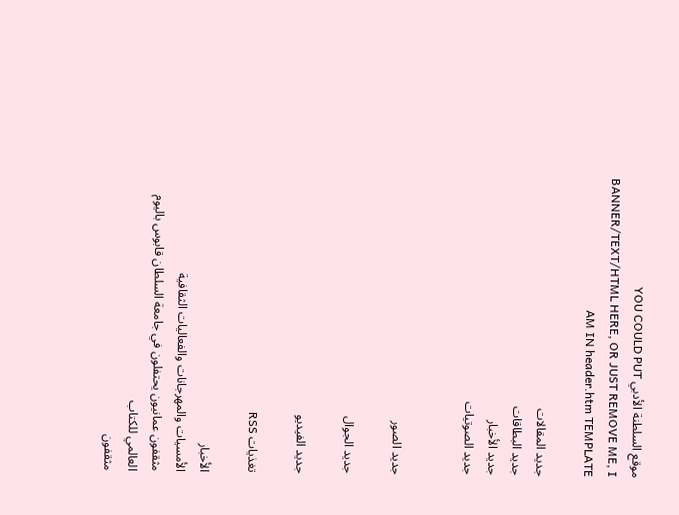موقع السلطنة الأدبي YOU COULD PUT BANNER/TEXT/HTML HERE, OR JUST REMOVE ME, I AM IN header.htm TEMPLATE

جديد المقالات
جديد البطاقات
جديد الأخبار
جديد الصوتيات


جديد الصور

جديد الجوال

جديد الفيديو

تغذيات RSS

الأخبار
الأمسيات والمهرجانات والفعاليات الثقافية
مثقفون عمانيون يحتفلون في جامعة السلطان قابوس باليوم العالمي للكتاب
مثقفون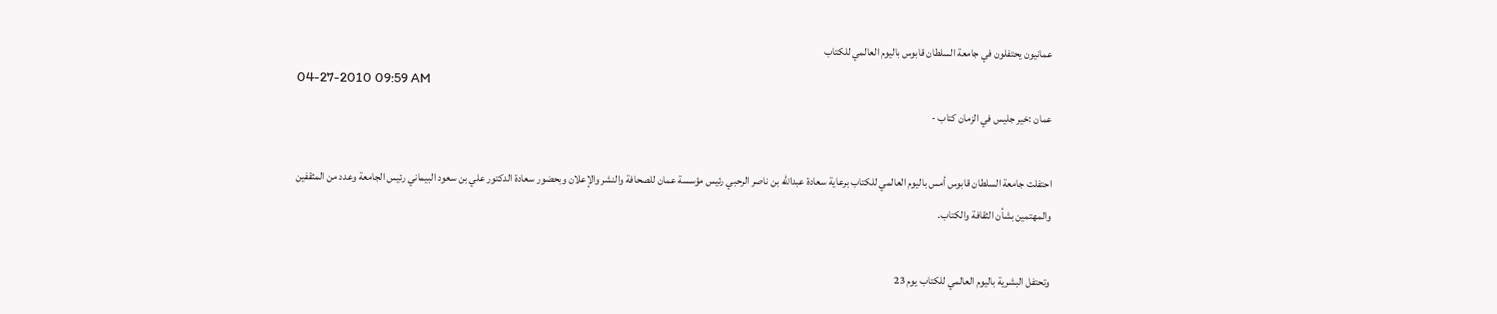عمانيون يحتفلون في جامعة السلطان قابوس باليوم العالمي للكتاب
04-27-2010 09:59 AM
عمان :خير جليس في الزمان كتاب -

احتفلت جامعة السلطان قابوس أمس باليوم العالمي للكتاب برعاية سعادة عبدالله بن ناصر الرحبي رئيس مؤسسة عمان للصحافة والنشر والإعلان وبحضور سعادة الدكتور علي بن سعود البيماني رئيس الجامعة وعدد من المثقفين والمهتمين بشأن الثقافة والكتاب.

وتحتفل البشرية باليوم العالمي للكتاب يوم 23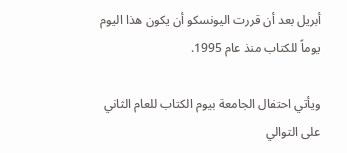أبريل بعد أن قررت اليونسكو أن يكون هذا اليوم يوماً للكتاب منذ عام 1995.

ويأتي احتفال الجامعة بيوم الكتاب للعام الثاني على التوالي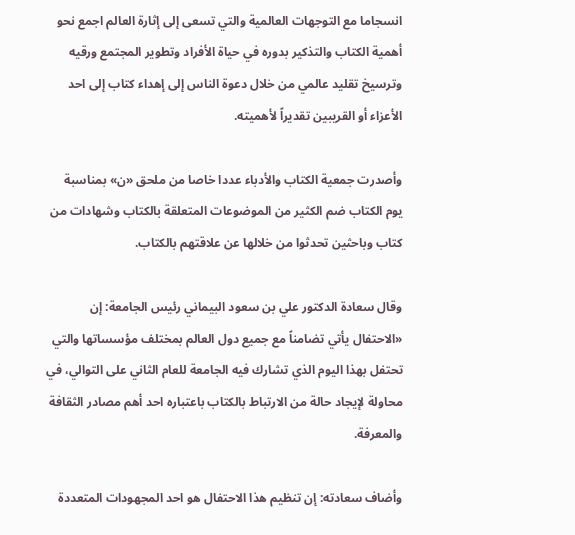انسجاما مع التوجهات العالمية والتي تسعى إلى إثارة العالم اجمع نحو أهمية الكتاب والتذكير بدوره في حياة الأفراد وتطوير المجتمع ورقيه وترسيخ تقليد عالمي من خلال دعوة الناس إلى إهداء كتاب إلى احد الأعزاء أو القريبين تقديراً لأهميته.

وأصدرت جمعية الكتاب والأدباء عددا خاصا من ملحق «ن» بمناسبة يوم الكتاب ضم الكثير من الموضوعات المتعلقة بالكتاب وشهادات من كتاب وباحثين تحدثوا من خلالها عن علاقتهم بالكتاب.

وقال سعادة الدكتور علي بن سعود البيماني رئيس الجامعة: إن «الاحتفال يأتي تضامناً مع جميع دول العالم بمختلف مؤسساتها والتي تحتفل بهذا اليوم الذي تشارك فيه الجامعة للعام الثاني على التوالي، في محاولة لإيجاد حالة من الارتباط بالكتاب باعتباره احد أهم مصادر الثقافة والمعرفة.

وأضاف سعادته: إن تنظيم هذا الاحتفال هو احد المجهودات المتعددة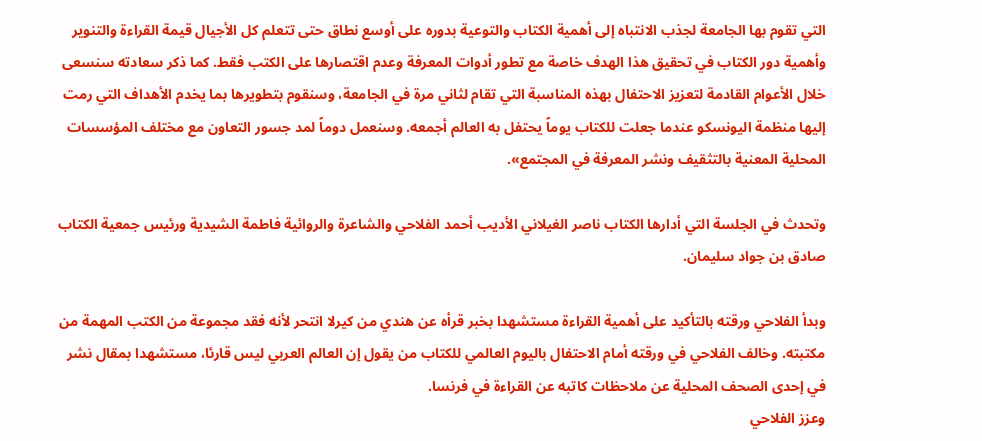التي تقوم بها الجامعة لجذب الانتباه إلى أهمية الكتاب والتوعية بدوره على أوسع نطاق حتى تتعلم كل الأجيال قيمة القراءة والتنوير وأهمية دور الكتاب في تحقيق هذا الهدف خاصة مع تطور أدوات المعرفة وعدم اقتصارها على الكتب فقط. كما ذكر سعادته سنسعى خلال الأعوام القادمة لتعزيز الاحتفال بهذه المناسبة التي تقام لثاني مرة في الجامعة، وسنقوم بتطويرها بما يخدم الأهداف التي رمت إليها منظمة اليونسكو عندما جعلت للكتاب يوماً يحتفل به العالم أجمعه. وسنعمل دوماً لمد جسور التعاون مع مختلف المؤسسات المحلية المعنية بالتثقيف ونشر المعرفة في المجتمع».

وتحدث في الجلسة التي أدارها الكتاب ناصر الغيلاني الأديب أحمد الفلاحي والشاعرة والروائية فاطمة الشيدية ورئيس جمعية الكتاب صادق بن جواد سليمان.

وبدأ الفلاحي ورقته بالتأكيد على أهمية القراءة مستشهدا بخبر قرأه عن هندي من كيرلا انتحر لأنه فقد مجموعة من الكتب المهمة من مكتبته. وخالف الفلاحي في ورقته أمام الاحتفال باليوم العالمي للكتاب من يقول إن العالم العربي ليس قارئا، مستشهدا بمقال نشر في إحدى الصحف المحلية عن ملاحظات كاتبه عن القراءة في فرنسا.
وعزز الفلاحي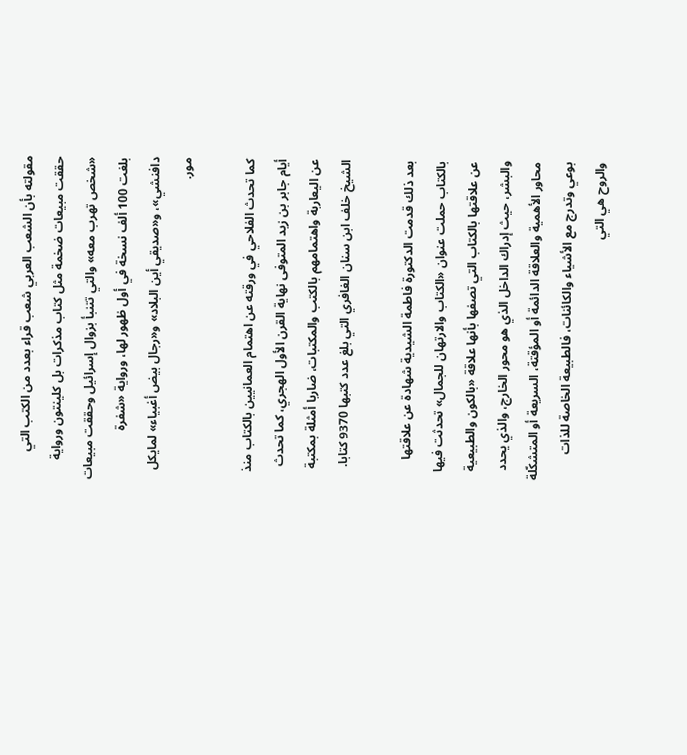مقولته بأن الشعب العربي شعب قراء بعدد من الكتب التي حققت مبيعات ضخمة مثل كتاب مذكرات بل كلينتون ورواية «شخص تهرب معه» والتي تتنبأ بزوال إسرائيل وحققت مبيعات بلغت 100 ألف نسخة في أول ظهور لها، ورواية «شفرة دافنشي»، و«صديقي أين البلاد» و«رجال بيض أغبياء» لمايكل مور.

كما تحدث الفلاحي في ورقته عن اهتمام العمانيين بالكتاب منذ أيام جابر بن زيد المتوفى نهاية القرن الأول الهجري، كما تحدث عن اليعاربة واهتمامهم بالكتب والمكتبات، ضاربا أمثلة بمكتبة الشيخ خلف ابن سنان الغافري التي بلغ عدد كتبها 9370 كتابا.

بعد ذلك قدمت الدكتورة فاطمة الشيدية شهادة عن علاقتها بالكتاب حملت عنوان «الكتاب والارتهان للجمال» تحدثت فيها عن علاقتها بالكتاب التي تصفها بأنها علاقة «بالكون والطبيعية والبشر، حيث إدراك الداخل الذي هو محور الخارج، والذي يحدد محاور الأهمية والعلاقة الدائمة أو المؤقتة، السريعة أو المتشكّلة بوعي وتدرج مع الأشياء والكائنات، فالطبيعة الخاصة للذات والروح هي التي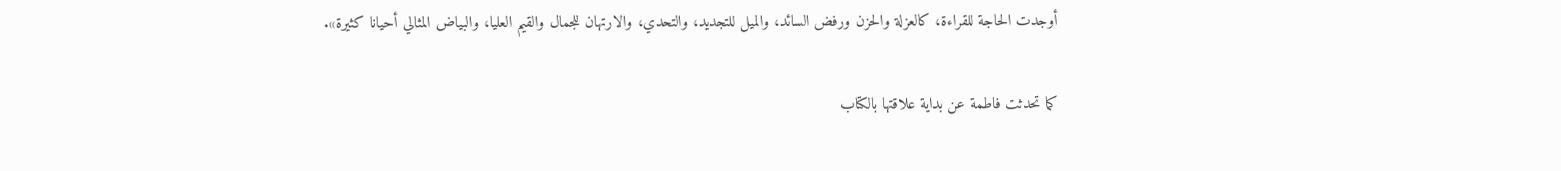أوجدت الحاجة للقراءة، كالعزلة والحزن ورفض السائد، والميل للتجديد، والتحدي، والارتهان للجمال والقيم العليا، والبياض المثالي أحيانا كثيرة».

كما تحدثت فاطمة عن بداية علاقتها بالكتاب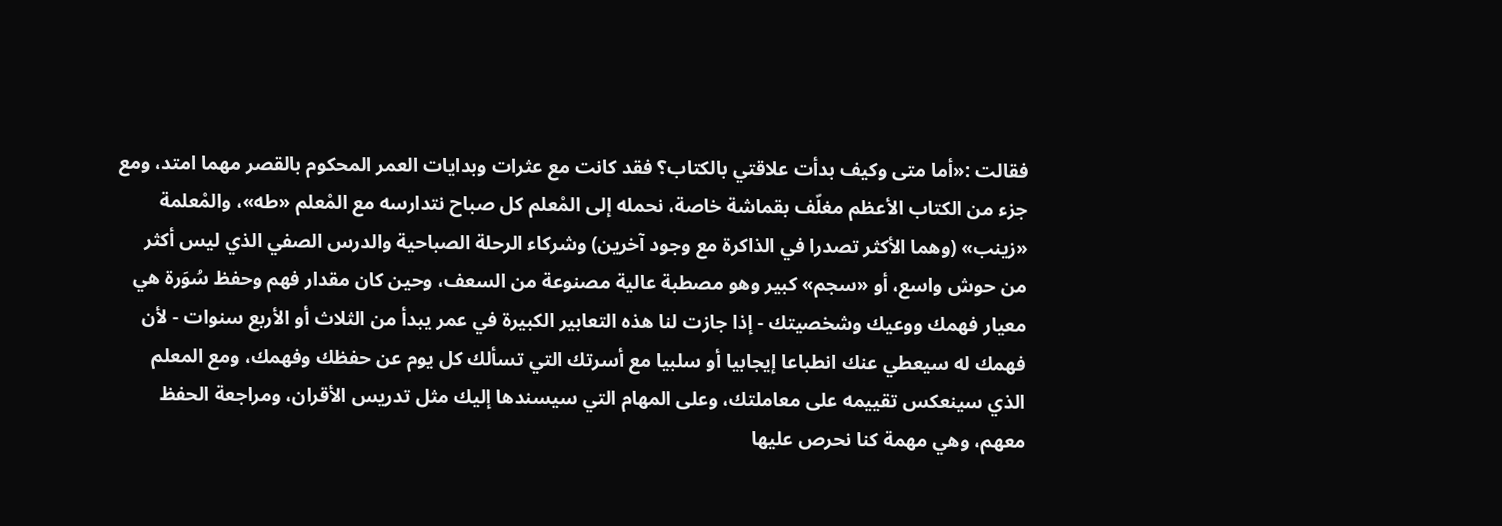فقالت :«أما متى وكيف بدأت علاقتي بالكتاب؟ فقد كانت مع عثرات وبدايات العمر المحكوم بالقصر مهما امتد، ومع جزء من الكتاب الأعظم مغلّف بقماشة خاصة، نحمله إلى المْعلم كل صباح نتدارسه مع المْعلم «طه»، والمْعلمة «زينب» (وهما الأكثر تصدرا في الذاكرة مع وجود آخرين) وشركاء الرحلة الصباحية والدرس الصفي الذي ليس أكثر من حوش واسع، أو «سجم» كبير وهو مصطبة عالية مصنوعة من السعف، وحين كان مقدار فهم وحفظ سُوَرة هي معيار فهمك ووعيك وشخصيتك - إذا جازت لنا هذه التعابير الكبيرة في عمر يبدأ من الثلاث أو الأربع سنوات - لأن فهمك له سيعطي عنك انطباعا إيجابيا أو سلبيا مع أسرتك التي تسألك كل يوم عن حفظك وفهمك، ومع المعلم الذي سينعكس تقييمه على معاملتك، وعلى المهام التي سيسندها إليك مثل تدريس الأقران، ومراجعة الحفظ معهم، وهي مهمة كنا نحرص عليها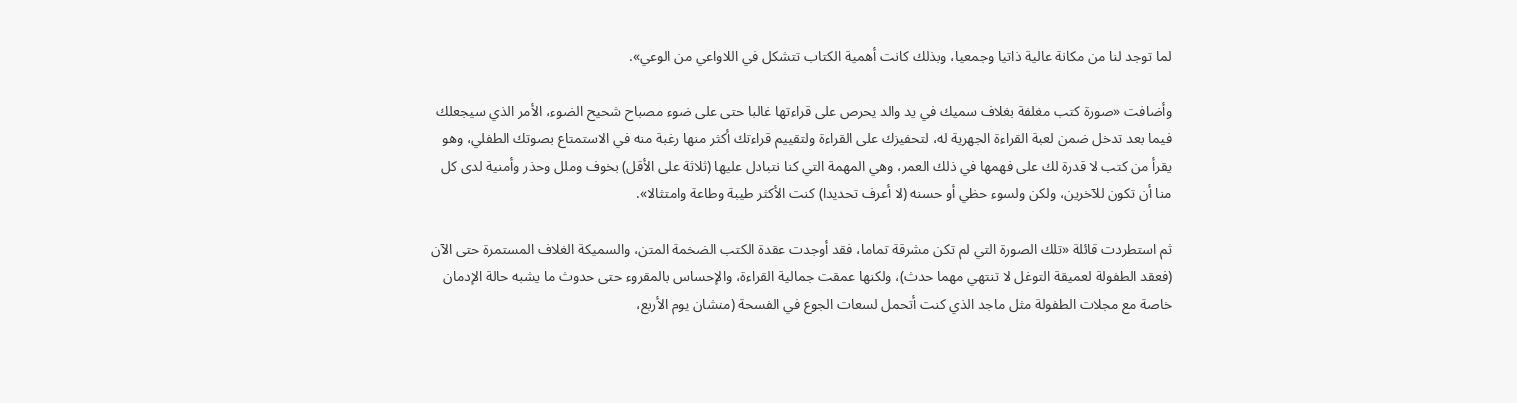لما توجد لنا من مكانة عالية ذاتيا وجمعيا، وبذلك كانت أهمية الكتاب تتشكل في اللاواعي من الوعي».

وأضافت «صورة كتب مغلفة بغلاف سميك في يد والد يحرص على قراءتها غالبا حتى على ضوء مصباح شحيح الضوء، الأمر الذي سيجعلك فيما بعد تدخل ضمن لعبة القراءة الجهرية له، لتحفيزك على القراءة ولتقييم قراءتك أكثر منها رغبة منه في الاستمتاع بصوتك الطفلي، وهو يقرأ من كتب لا قدرة لك على فهمها في ذلك العمر، وهي المهمة التي كنا نتبادل عليها (ثلاثة على الأقل) بخوف وملل وحذر وأمنية لدى كل منا أن تكون للآخرين، ولكن ولسوء حظي أو حسنه (لا أعرف تحديدا) كنت الأكثر طيبة وطاعة وامتثالا».

ثم استطردت قائلة «تلك الصورة التي لم تكن مشرقة تماما، فقد أوجدت عقدة الكتب الضخمة المتن، والسميكة الغلاف المستمرة حتى الآن (فعقد الطفولة لعميقة التوغل لا تنتهي مهما حدث)، ولكنها عمقت جمالية القراءة، والإحساس بالمقروء حتى حدوث ما يشبه حالة الإدمان خاصة مع مجلات الطفولة مثل ماجد الذي كنت أتحمل لسعات الجوع في الفسحة (منشان يوم الأربع،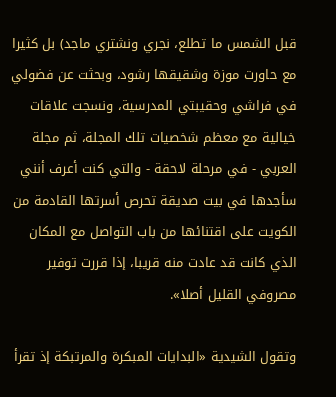قبل الشمس ما تطلع، نجري ونشتري ماجد) بل كثيرا مع حاورت موزة وشقيقها رشود، وبحثت عن فضولي في فراشي وحقيبتي المدرسية، ونسجت علاقات خيالية مع معظم شخصيات تلك المجلة، ثم مجلة العربي - في مرحلة لاحقة - والتي كنت أعرف أنني سأجدها في بيت صديقة تحرص أسرتها القادمة من الكويت على اقتنائها من باب التواصل مع المكان الذي كانت قد عادت منه قريبا، إذا قررت توفير مصروفي القليل أصلا».

وتقول الشيدية «البدايات المبكرة والمرتبكة إذ تقرأ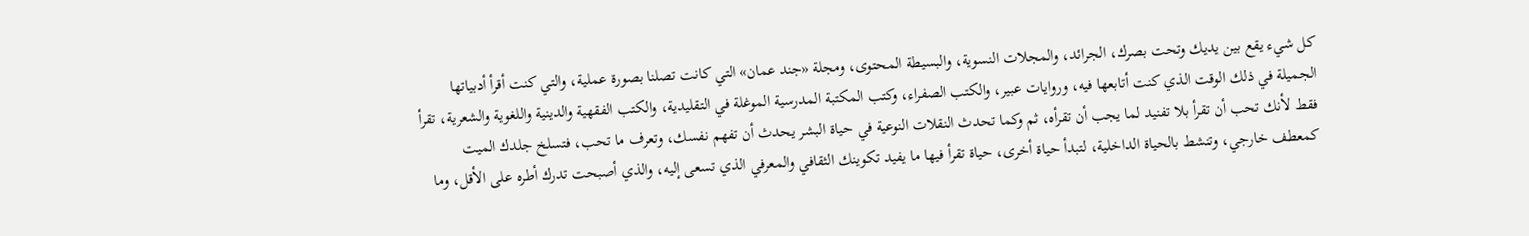كل شيء يقع بين يديك وتحت بصرك، الجرائد، والمجلات النسوية، والبسيطة المحتوى، ومجلة «جند عمان» التي كانت تصلنا بصورة عملية، والتي كنت أقرأ أدبياتها الجميلة في ذلك الوقت الذي كنت أتابعها فيه، وروايات عبير، والكتب الصفراء، وكتب المكتبة المدرسية الموغلة في التقليدية، والكتب الفقهية والدينية واللغوية والشعرية، تقرأ فقط لأنك تحب أن تقرأ بلا تفنيد لما يجب أن تقرأه، ثم وكما تحدث النقلات النوعية في حياة البشر يحدث أن تفهم نفسك، وتعرف ما تحب، فتسلخ جلدك الميت كمعطف خارجي، وتنشط بالحياة الداخلية، لتبدأ حياة أخرى، حياة تقرأ فيها ما يفيد تكوينك الثقافي والمعرفي الذي تسعى إليه، والذي أصبحت تدرك أطره على الأقل، وما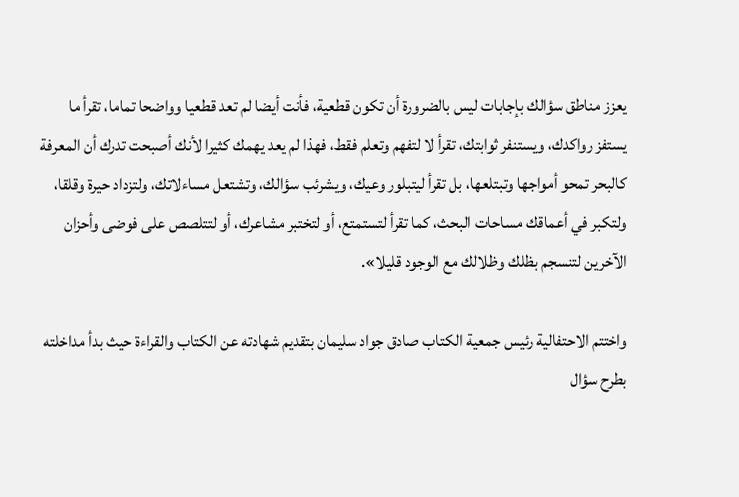يعزز مناطق سؤالك بإجابات ليس بالضرورة أن تكون قطعية، فأنت أيضا لم تعد قطعيا وواضحا تماما، تقرأ ما يستفز رواكدك، ويستنفر ثوابتك، تقرأ لا لتفهم وتعلم فقط، فهذا لم يعد يهمك كثيرا لأنك أصبحت تدرك أن المعرفة كالبحر تمحو أمواجها وتبتلعها، بل تقرأ ليتبلور وعيك، ويشرئب سؤالك، وتشتعل مساءلاتك، ولتزداد حيرة وقلقا، ولتكبر في أعماقك مساحات البحث، كما تقرأ لتستمتع، أو لتختبر مشاعرك، أو لتتلصص على فوضى وأحزان الآخرين لتنسجم بظلك وظلالك مع الوجود قليلا».

واختتم الاحتفالية رئيس جمعية الكتاب صادق جواد سليمان بتقديم شهادته عن الكتاب والقراءة حيث بدأ مداخلته بطرح سؤال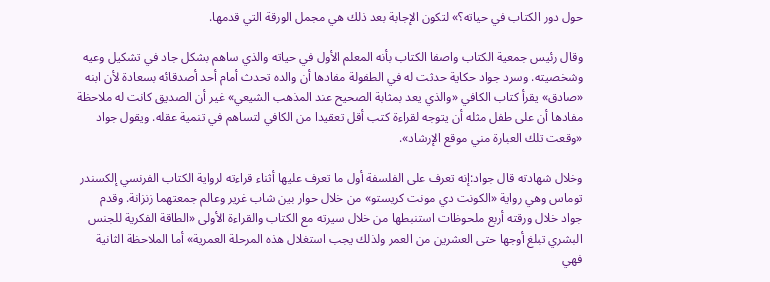حول دور الكتاب في حياته؟» لتكون الإجابة بعد ذلك هي مجمل الورقة التي قدمها.

وقال رئيس جمعية الكتاب واصفا الكتاب بأنه المعلم الأول في حياته والذي ساهم بشكل جاد في تشكيل وعيه وشخصيته. وسرد جواد حكاية حدثت له في الطفولة مفادها أن والده تحدث أمام أحد أصدقائه بسعادة لأن ابنه «صادق» يقرأ كتاب الكافي «والذي يعد بمثابة الصحيح عند المذهب الشيعي» غير أن الصديق كانت له ملاحظة مفادها أن على طفل مثله أن يتوجه لقراءة كتب أقل تعقيدا من الكافي لتساهم في تنمية عقله. ويقول جواد «وقعت تلك العبارة مني موقع الإرشاد».

وخلال شهادته قال جواد:إنه تعرف على الفلسفة أول ما تعرف عليها أثناء قراءته لرواية الكتاب الفرنسي إلكسندر توماس وهي رواية «الكونت دي مونت كريستو» من خلال حوار بين شاب غرير وعالم جمعتهما زنزانة. وقدم جواد خلال ورقته أربع ملحوظات استنبطها من خلال سيرته مع الكتاب والقراءة الأولى «الطاقة الفكرية للجنس البشري تبلغ أوجها حتى العشرين من العمر ولذلك يجب استغلال هذه المرحلة العمرية» أما الملاحظة الثانية فهي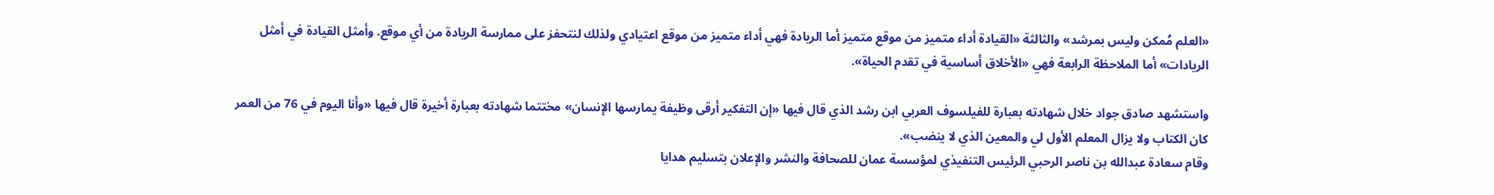«العلم مُمكن وليس بمرشد» والثالثة «القيادة أداء متميز من موقع متميز أما الريادة فهي أداء متميز من موقع اعتيادي ولذلك لنتحفز على ممارسة الريادة من أي موقع. وأمثل القيادة في أمثل الريادات» أما الملاحظة الرابعة فهي «الأخلاق أساسية في تقدم الحياة».

واستشهد صادق جواد خلال شهادته بعبارة للفيلسوف العربي ابن رشد الذي قال فيها «إن التفكير أرقى وظيفة يمارسها الإنسان» مختتما شهادته بعبارة أخيرة قال فيها «وأنا اليوم في 76 من العمر كان الكتاب ولا يزال المعلم الأول لي والمعين الذي لا ينضب».
وقام سعادة عبدالله بن ناصر الرحبي الرئيس التنفيذي لمؤسسة عمان للصحافة والنشر والإعلان بتسليم هدايا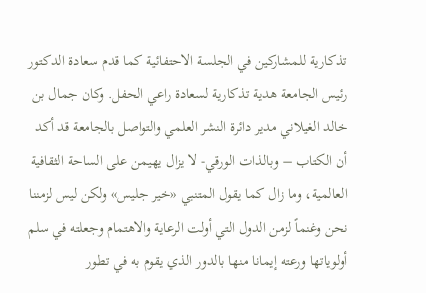تذكارية للمشاركين في الجلسة الاحتفائية كما قدم سعادة الدكتور رئيس الجامعة هدية تذكارية لسعادة راعي الحفل. وكان جمال بن خالد الغيلاني مدير دائرة النشر العلمي والتواصل بالجامعة قد أكد أن الكتاب – وبالذات الورقي- لا يزال يهيمن على الساحة الثقافية العالمية، وما زال كما يقول المتنبي «خير جليس» ولكن ليس لزمننا نحن وغنماً لزمن الدول التي أولت الرعاية والاهتمام وجعلته في سلم أولوياتها ورعته إيمانا منها بالدور الذي يقوم به في تطور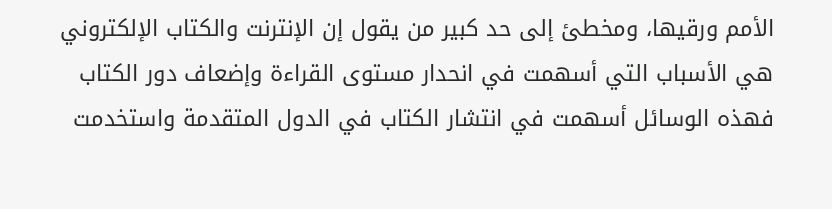الأمم ورقيها، ومخطئ إلى حد كبير من يقول إن الإنترنت والكتاب الإلكتروني هي الأسباب التي أسهمت في انحدار مستوى القراءة وإضعاف دور الكتاب فهذه الوسائل أسهمت في انتشار الكتاب في الدول المتقدمة واستخدمت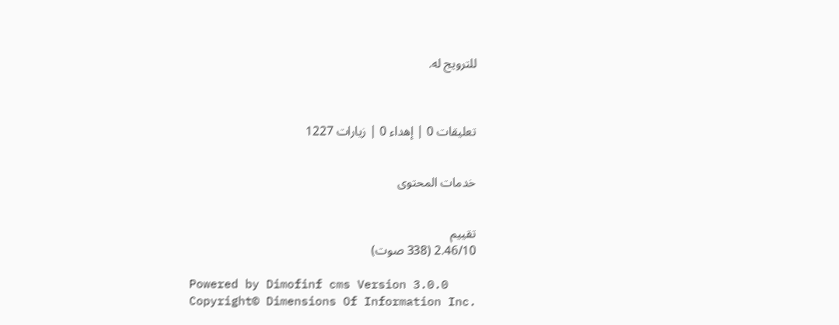للترويج له.



تعليقات 0 | إهداء 0 | زيارات 1227


خدمات المحتوى


تقييم
2.46/10 (338 صوت)

Powered by Dimofinf cms Version 3.0.0
Copyright© Dimensions Of Information Inc.